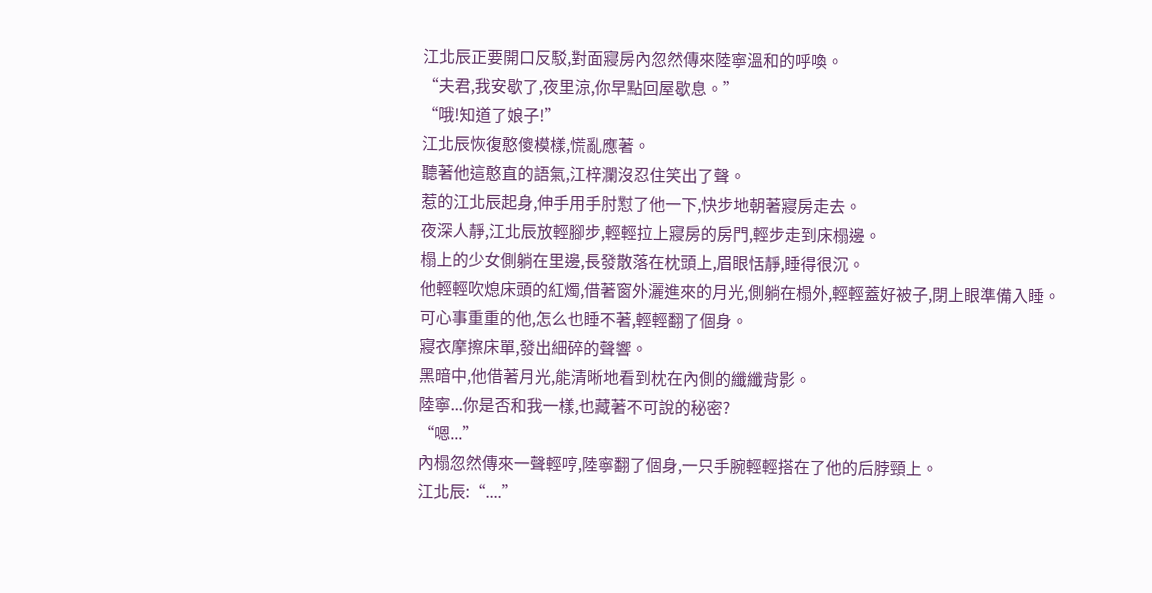江北辰正要開口反駁,對面寢房內忽然傳來陸寧溫和的呼喚。
“夫君,我安歇了,夜里涼,你早點回屋歇息。”
“哦!知道了娘子!”
江北辰恢復憨傻模樣,慌亂應著。
聽著他這憨直的語氣,江梓瀾沒忍住笑出了聲。
惹的江北辰起身,伸手用手肘懟了他一下,快步地朝著寢房走去。
夜深人靜,江北辰放輕腳步,輕輕拉上寢房的房門,輕步走到床榻邊。
榻上的少女側躺在里邊,長發散落在枕頭上,眉眼恬靜,睡得很沉。
他輕輕吹熄床頭的紅燭,借著窗外灑進來的月光,側躺在榻外,輕輕蓋好被子,閉上眼準備入睡。
可心事重重的他,怎么也睡不著,輕輕翻了個身。
寢衣摩擦床單,發出細碎的聲響。
黑暗中,他借著月光,能清晰地看到枕在內側的纖纖背影。
陸寧...你是否和我一樣,也藏著不可說的秘密?
“嗯...”
內榻忽然傳來一聲輕哼,陸寧翻了個身,一只手腕輕輕搭在了他的后脖頸上。
江北辰:“....”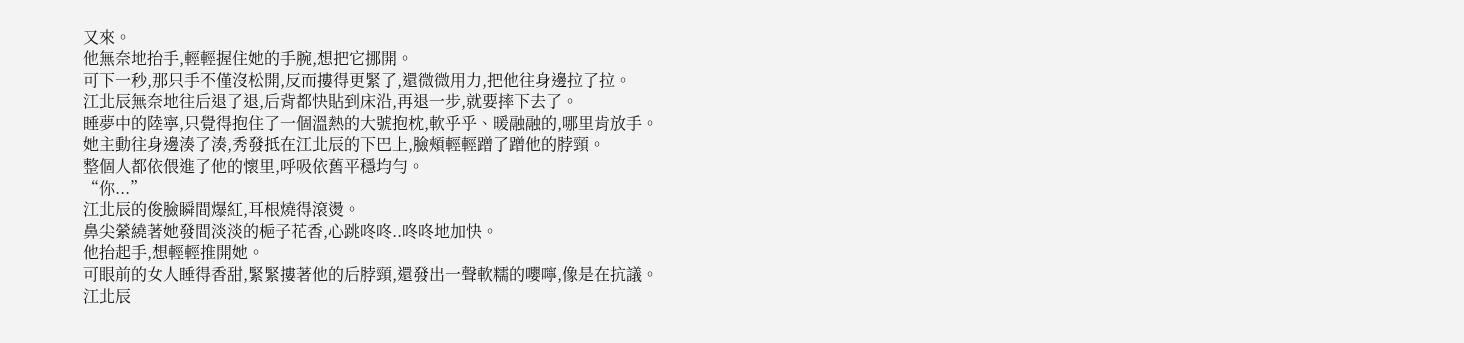又來。
他無奈地抬手,輕輕握住她的手腕,想把它挪開。
可下一秒,那只手不僅沒松開,反而摟得更緊了,還微微用力,把他往身邊拉了拉。
江北辰無奈地往后退了退,后背都快貼到床沿,再退一步,就要摔下去了。
睡夢中的陸寧,只覺得抱住了一個溫熱的大號抱枕,軟乎乎、暖融融的,哪里肯放手。
她主動往身邊湊了湊,秀發抵在江北辰的下巴上,臉頰輕輕蹭了蹭他的脖頸。
整個人都依偎進了他的懷里,呼吸依舊平穩均勻。
“你...”
江北辰的俊臉瞬間爆紅,耳根燒得滾燙。
鼻尖縈繞著她發間淡淡的梔子花香,心跳咚咚..咚咚地加快。
他抬起手,想輕輕推開她。
可眼前的女人睡得香甜,緊緊摟著他的后脖頸,還發出一聲軟糯的嚶嚀,像是在抗議。
江北辰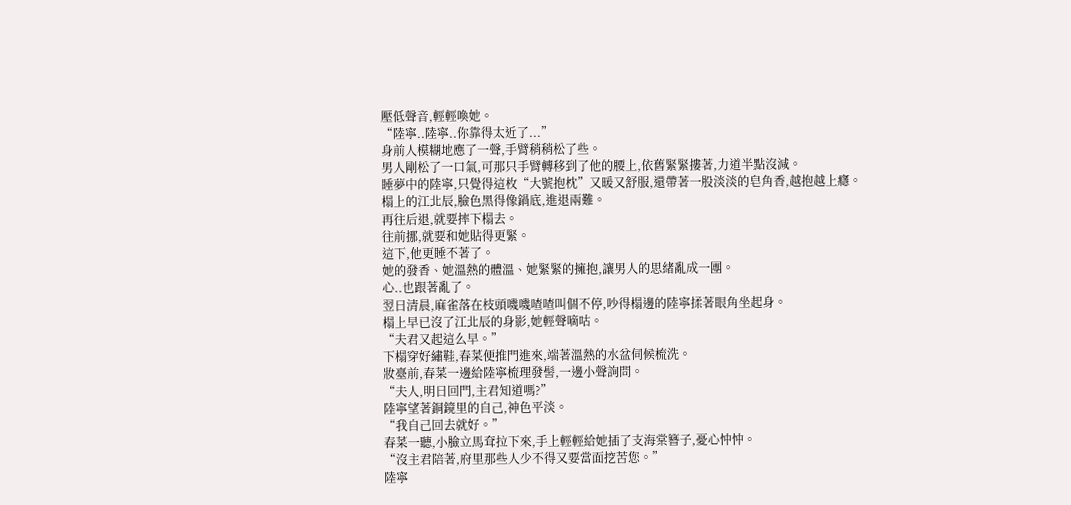壓低聲音,輕輕喚她。
“陸寧..陸寧..你靠得太近了...”
身前人模糊地應了一聲,手臂稍稍松了些。
男人剛松了一口氣,可那只手臂轉移到了他的腰上,依舊緊緊摟著,力道半點沒減。
睡夢中的陸寧,只覺得這枚“大號抱枕”又暖又舒服,還帶著一股淡淡的皂角香,越抱越上癮。
榻上的江北辰,臉色黑得像鍋底,進退兩難。
再往后退,就要摔下榻去。
往前挪,就要和她貼得更緊。
這下,他更睡不著了。
她的發香、她溫熱的體溫、她緊緊的擁抱,讓男人的思緒亂成一團。
心..也跟著亂了。
翌日清晨,麻雀落在枝頭嘰嘰喳喳叫個不停,吵得榻邊的陸寧揉著眼角坐起身。
榻上早已沒了江北辰的身影,她輕聲嘀咕。
“夫君又起這么早。”
下榻穿好繡鞋,春菜便推門進來,端著溫熱的水盆伺候梳洗。
妝臺前,春菜一邊給陸寧梳理發髻,一邊小聲詢問。
“夫人,明日回門,主君知道嗎?”
陸寧望著銅鏡里的自己,神色平淡。
“我自己回去就好。”
春菜一聽,小臉立馬耷拉下來,手上輕輕給她插了支海棠簪子,憂心忡忡。
“沒主君陪著,府里那些人少不得又要當面挖苦您。”
陸寧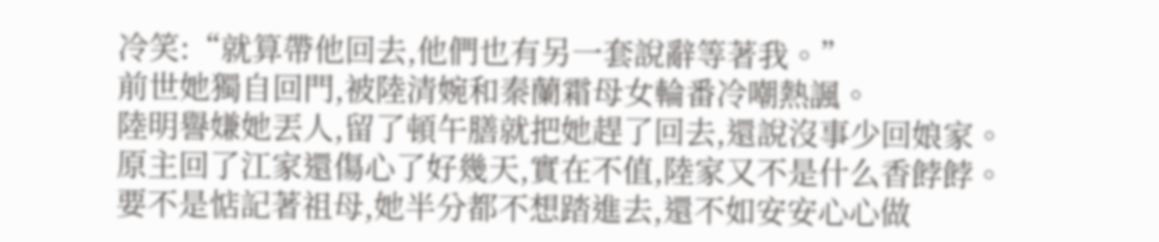冷笑:“就算帶他回去,他們也有另一套說辭等著我。”
前世她獨自回門,被陸清婉和秦蘭霜母女輪番冷嘲熱諷。
陸明譽嫌她丟人,留了頓午膳就把她趕了回去,還說沒事少回娘家。
原主回了江家還傷心了好幾天,實在不值,陸家又不是什么香餑餑。
要不是惦記著祖母,她半分都不想踏進去,還不如安安心心做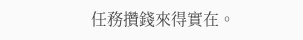任務攢錢來得實在。